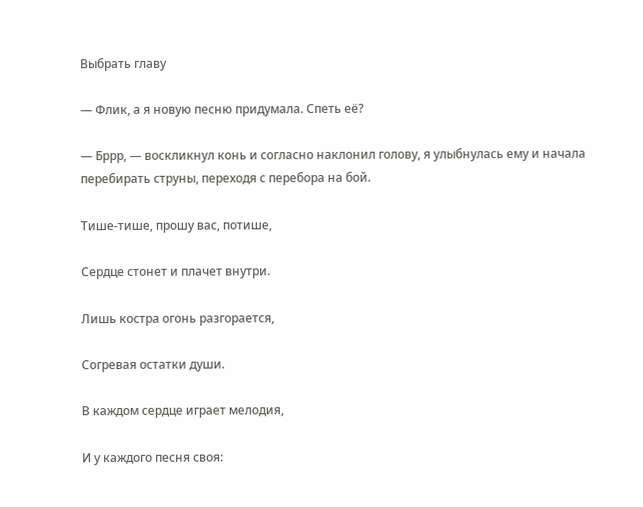Выбрать главу

— Флик, а я новую песню придумала. Спеть её?

— Бррр, — воскликнул конь и согласно наклонил голову, я улыбнулась ему и начала перебирать струны, переходя с перебора на бой.

Тише-тише, прошу вас, потише,

Сердце стонет и плачет внутри.

Лишь костра огонь разгорается,

Согревая остатки души.

В каждом сердце играет мелодия,

И у каждого песня своя: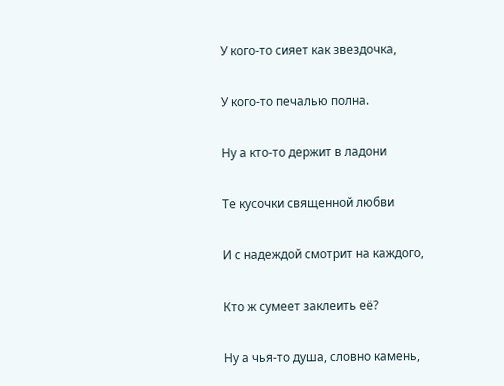У кого-то сияет как звездочка,

У кого-то печалью полна.

Ну а кто-то держит в ладони

Те кусочки священной любви

И с надеждой смотрит на каждого,

Кто ж сумеет заклеить её?

Ну а чья-то душа, словно камень,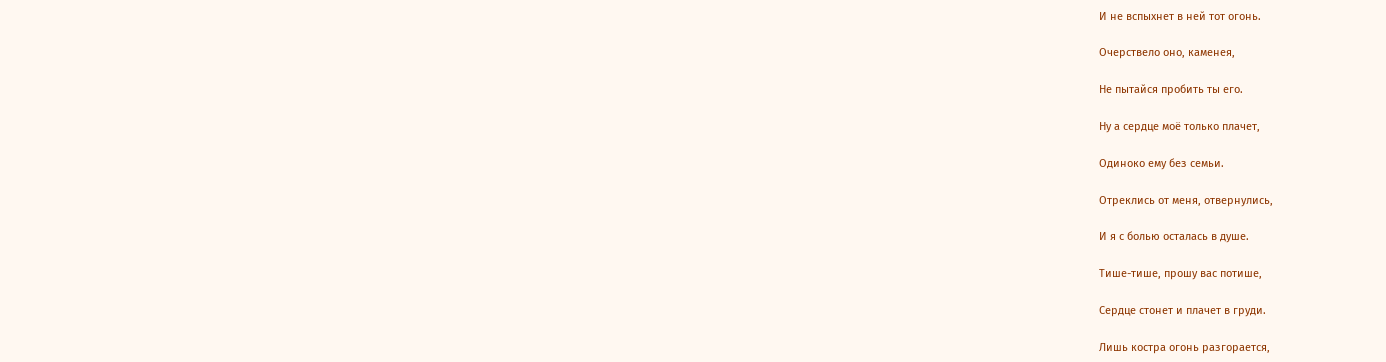И не вспыхнет в ней тот огонь.

Очерствело оно, каменея,

Не пытайся пробить ты его.

Ну а сердце моё только плачет,

Одиноко ему без семьи.

Отреклись от меня, отвернулись,

И я с болью осталась в душе.

Тише-тише, прошу вас потише,

Сердце стонет и плачет в груди.

Лишь костра огонь разгорается,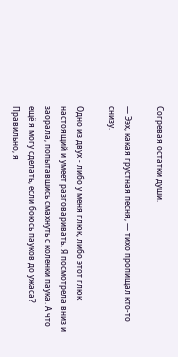Согревая остатки души.

— Ээх, какая грустная песня, — тихо пропищал кто-то снизу.

Одно из двух - либо у меня глюк, либо этот глюк настоящий и умеет разговаривать. Я посмотрела вниз и заорала, попытавшись смахнуть с коленки паука. А что ещё я могу сделать, если боюсь пауков до ужаса? Правильно, я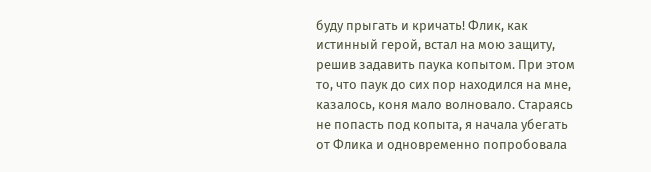буду прыгать и кричать! Флик, как истинный герой, встал на мою защиту, решив задавить паука копытом. При этом то, что паук до сих пор находился на мне, казалось, коня мало волновало. Стараясь не попасть под копыта, я начала убегать от Флика и одновременно попробовала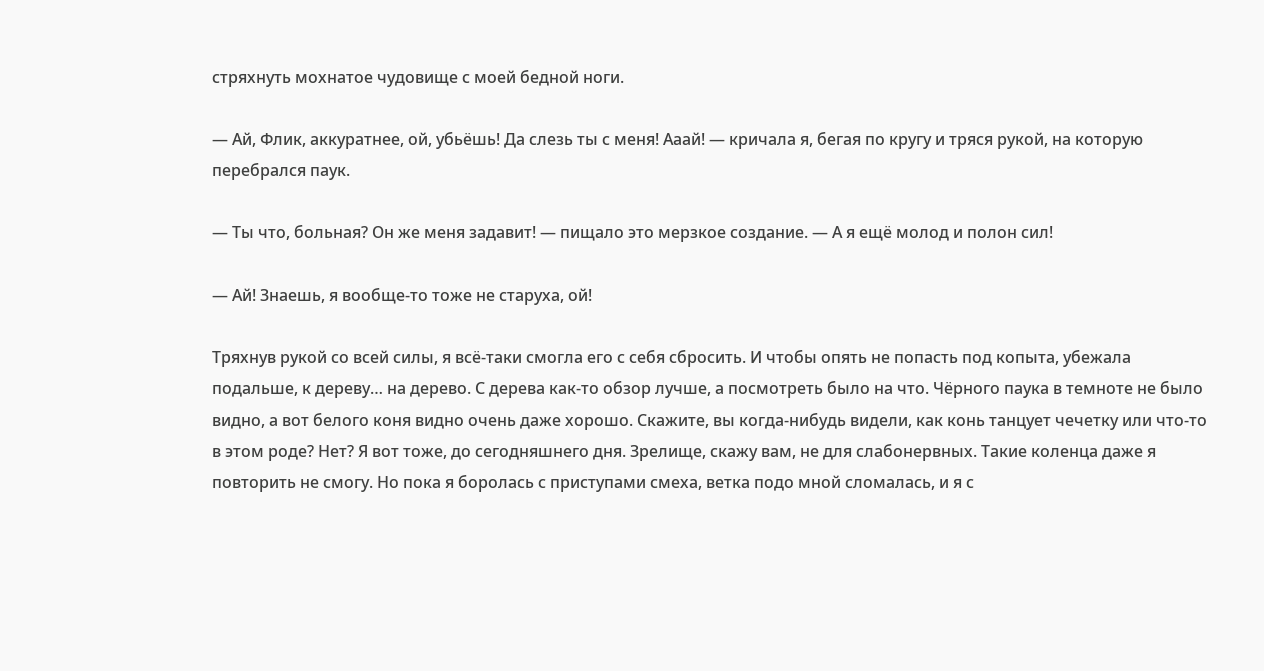стряхнуть мохнатое чудовище с моей бедной ноги.

— Ай, Флик, аккуратнее, ой, убьёшь! Да слезь ты с меня! Ааай! — кричала я, бегая по кругу и тряся рукой, на которую перебрался паук.

— Ты что, больная? Он же меня задавит! — пищало это мерзкое создание. — А я ещё молод и полон сил!

— Ай! Знаешь, я вообще-то тоже не старуха, ой!

Тряхнув рукой со всей силы, я всё-таки смогла его с себя сбросить. И чтобы опять не попасть под копыта, убежала подальше, к дереву… на дерево. С дерева как-то обзор лучше, а посмотреть было на что. Чёрного паука в темноте не было видно, а вот белого коня видно очень даже хорошо. Скажите, вы когда-нибудь видели, как конь танцует чечетку или что-то в этом роде? Нет? Я вот тоже, до сегодняшнего дня. Зрелище, скажу вам, не для слабонервных. Такие коленца даже я повторить не смогу. Но пока я боролась с приступами смеха, ветка подо мной сломалась, и я с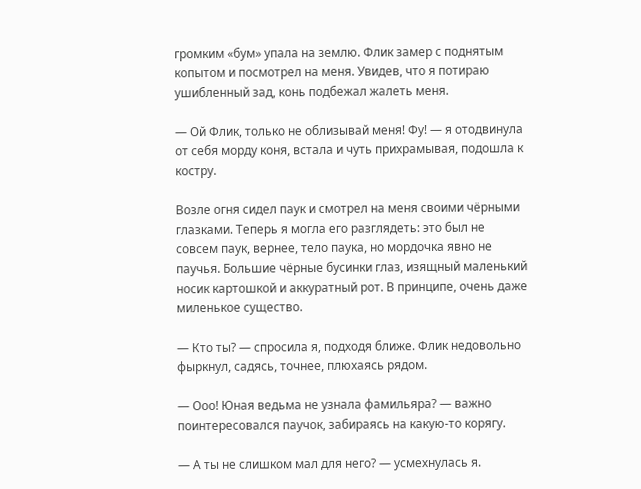громким «бум» упала на землю. Флик замер с поднятым копытом и посмотрел на меня. Увидев, что я потираю ушибленный зад, конь подбежал жалеть меня.

— Ой Флик, только не облизывай меня! Фу! — я отодвинула от себя морду коня, встала и чуть прихрамывая, подошла к костру.

Возле огня сидел паук и смотрел на меня своими чёрными глазками. Теперь я могла его разглядеть: это был не совсем паук, вернее, тело паука, но мордочка явно не паучья. Большие чёрные бусинки глаз, изящный маленький носик картошкой и аккуратный рот. В принципе, очень даже миленькое существо.

— Кто ты? — спросила я, подходя ближе. Флик недовольно фыркнул, садясь, точнее, плюхаясь рядом.

— Ооо! Юная ведьма не узнала фамильяра? — важно поинтересовался паучок, забираясь на какую-то корягу.

— А ты не слишком мал для него? — усмехнулась я.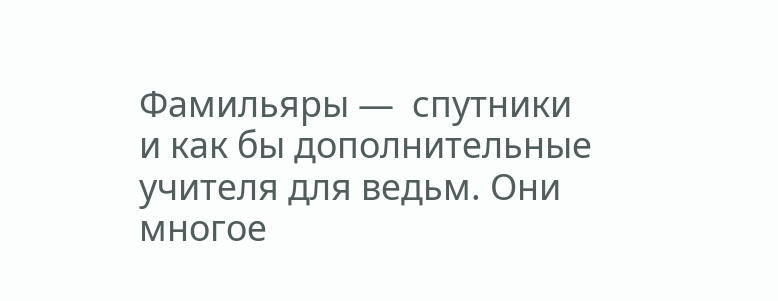Фамильяры —  спутники и как бы дополнительные учителя для ведьм. Они многое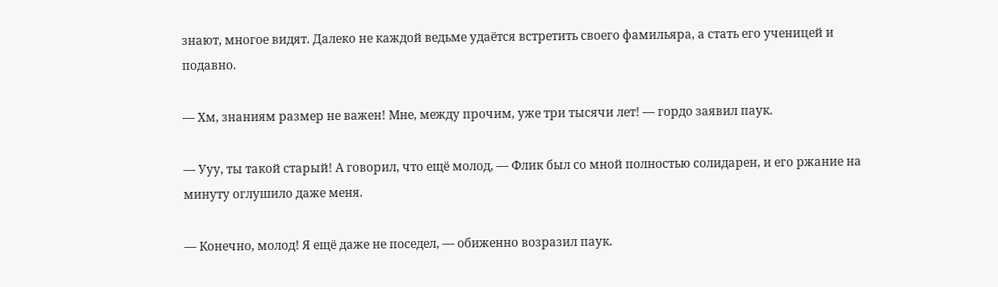знают, многое видят. Далеко не каждой ведьме удаётся встретить своего фамильяра, а стать его ученицей и подавно.

— Хм, знаниям размер не важен! Мне, между прочим, уже три тысячи лет! — гордо заявил паук.

— Ууу, ты такой старый! А говорил, что ещё молод, — Флик был со мной полностью солидарен, и его ржание на минуту оглушило даже меня.

— Конечно, молод! Я ещё даже не поседел, — обиженно возразил паук.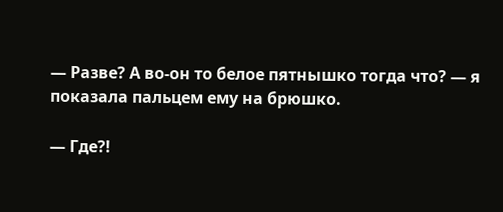— Разве? А во-он то белое пятнышко тогда что? — я показала пальцем ему на брюшко.

— Где?!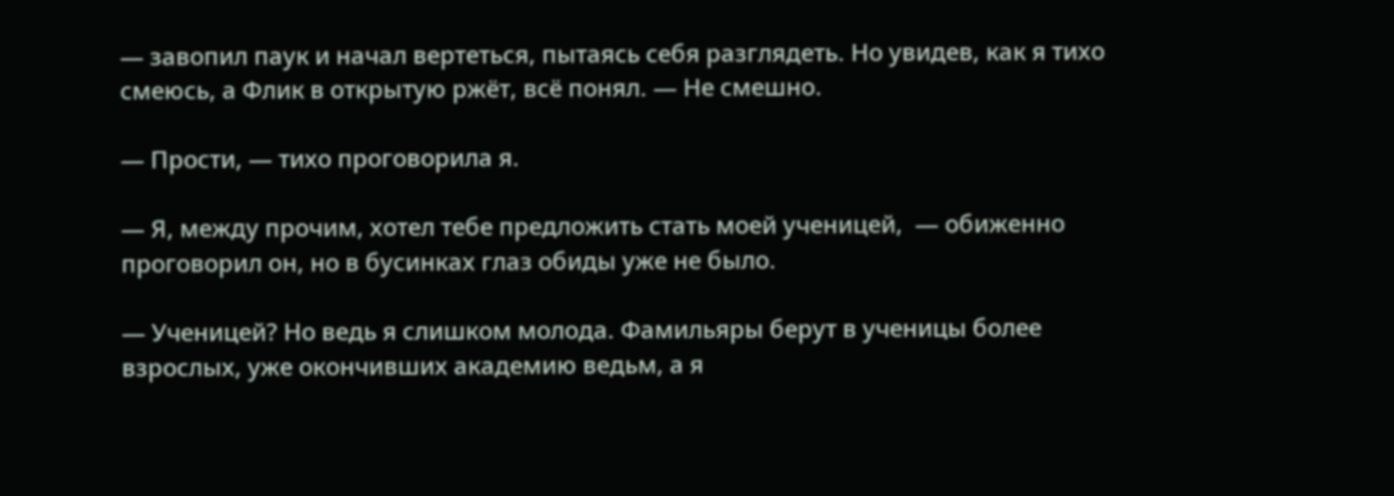— завопил паук и начал вертеться, пытаясь себя разглядеть. Но увидев, как я тихо смеюсь, а Флик в открытую ржёт, всё понял. — Не смешно.

— Прости, — тихо проговорила я.

— Я, между прочим, хотел тебе предложить стать моей ученицей,  — обиженно проговорил он, но в бусинках глаз обиды уже не было.

— Ученицей? Но ведь я слишком молода. Фамильяры берут в ученицы более взрослых, уже окончивших академию ведьм, а я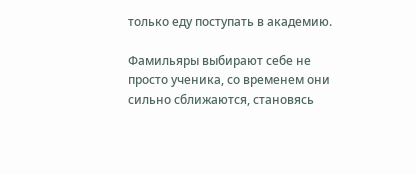только еду поступать в академию.

Фамильяры выбирают себе не просто ученика, со временем они сильно сближаются, становясь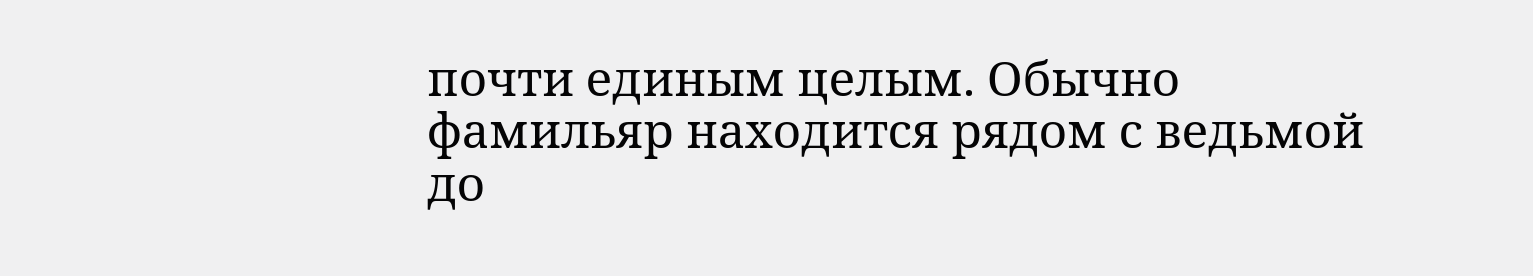почти единым целым. Обычно фамильяр находится рядом с ведьмой до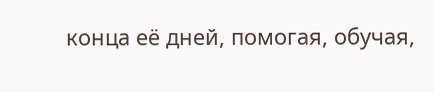конца её дней, помогая, обучая,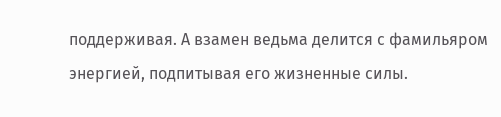поддерживая. А взамен ведьма делится с фамильяром энергией, подпитывая его жизненные силы.